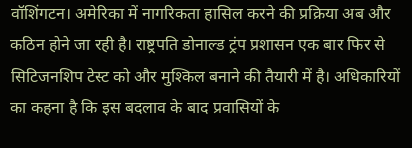वॉशिंगटन। अमेरिका में नागरिकता हासिल करने की प्रक्रिया अब और कठिन होने जा रही है। राष्ट्रपति डोनाल्ड ट्रंप प्रशासन एक बार फिर से सिटिजनशिप टेस्ट को और मुश्किल बनाने की तैयारी में है। अधिकारियों का कहना है कि इस बदलाव के बाद प्रवासियों के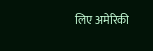लिए अमेरिकी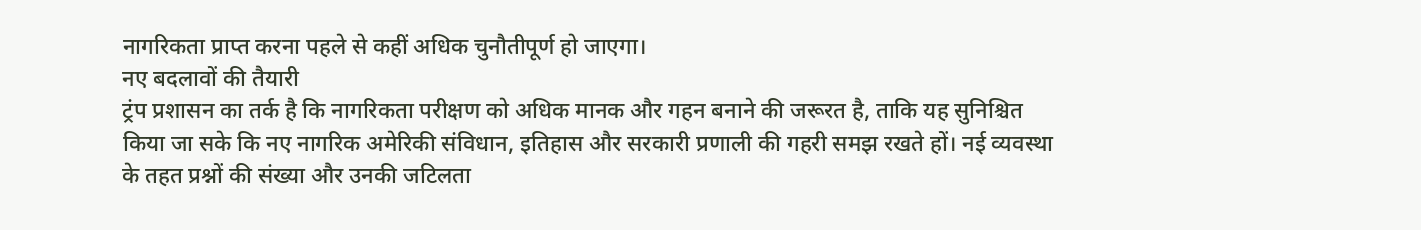नागरिकता प्राप्त करना पहले से कहीं अधिक चुनौतीपूर्ण हो जाएगा।
नए बदलावों की तैयारी
ट्रंप प्रशासन का तर्क है कि नागरिकता परीक्षण को अधिक मानक और गहन बनाने की जरूरत है, ताकि यह सुनिश्चित किया जा सके कि नए नागरिक अमेरिकी संविधान, इतिहास और सरकारी प्रणाली की गहरी समझ रखते हों। नई व्यवस्था के तहत प्रश्नों की संख्या और उनकी जटिलता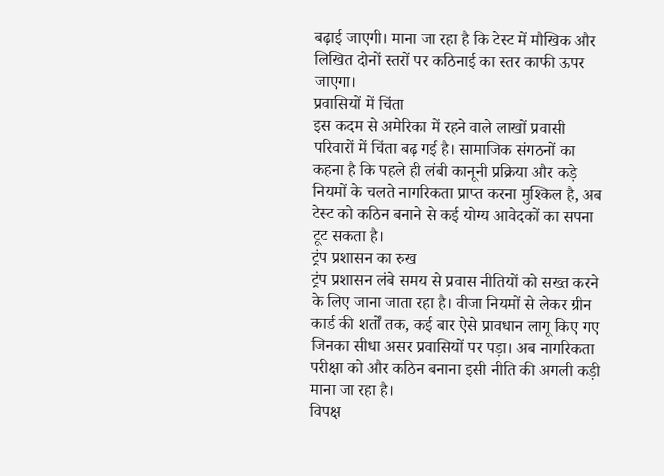बढ़ाई जाएगी। माना जा रहा है कि टेस्ट में मौखिक और लिखित दोनों स्तरों पर कठिनाई का स्तर काफी ऊपर जाएगा।
प्रवासियों में चिंता
इस कदम से अमेरिका में रहने वाले लाखों प्रवासी परिवारों में चिंता बढ़ गई है। सामाजिक संगठनों का कहना है कि पहले ही लंबी कानूनी प्रक्रिया और कड़े नियमों के चलते नागरिकता प्राप्त करना मुश्किल है, अब टेस्ट को कठिन बनाने से कई योग्य आवेदकों का सपना टूट सकता है।
ट्रंप प्रशासन का रुख
ट्रंप प्रशासन लंबे समय से प्रवास नीतियों को सख्त करने के लिए जाना जाता रहा है। वीजा नियमों से लेकर ग्रीन कार्ड की शर्तों तक, कई बार ऐसे प्रावधान लागू किए गए जिनका सीधा असर प्रवासियों पर पड़ा। अब नागरिकता परीक्षा को और कठिन बनाना इसी नीति की अगली कड़ी माना जा रहा है।
विपक्ष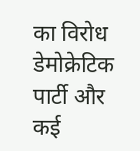का विरोध
डेमोक्रेटिक पार्टी और कई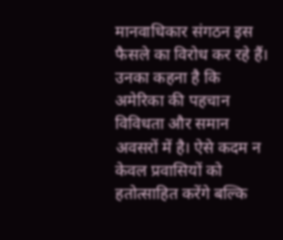मानवाधिकार संगठन इस फैसले का विरोध कर रहे हैं। उनका कहना है कि अमेरिका की पहचान विविधता और समान अवसरों में है। ऐसे कदम न केवल प्रवासियों को हतोत्साहित करेंगे बल्कि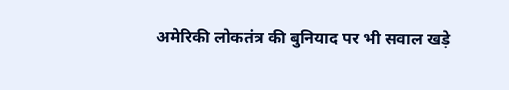अमेरिकी लोकतंत्र की बुनियाद पर भी सवाल खड़े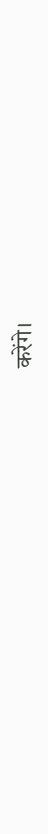करेंगे।